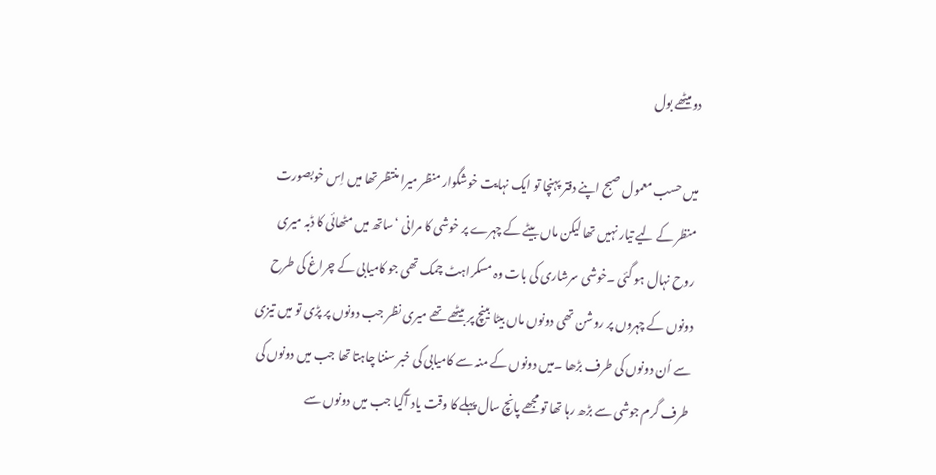دو میٹھے بول

میں حسب معمول صبح اپنے دفتر پہنچا تو ایک نہایت خوشگوار منظر میرا منتظر تھا میں اِس خوبصورت منظر کے لیے تیار نہیں تھا لیکن ماں بیٹے کے چہرے پر خوشی کا مرانی ‘ساتھ میں مٹھائی کا ڈبہ میری روح نہال ہو گئی ۔خوشی سرشاری کی بات وہ مسکراہٹ چمک تھی جو کامیابی کے چراغ کی طرح دونوں کے چہروں پر روشن تھی دونوں ماں بیٹا بینچ پر بیٹھے تھے میری نظر جب دونوں پر پڑی تو میں تیزی سے اُن دونوں کی طرف بڑھا ۔میں دونوں کے منہ سے کامیابی کی خبر سننا چاہتا تھا جب میں دونوں کی طرف گرم جوشی سے بڑھ رہا تھا تو مجھے پانچ سال پہلے کا وقت یاد آگیا جب میں دونوں سے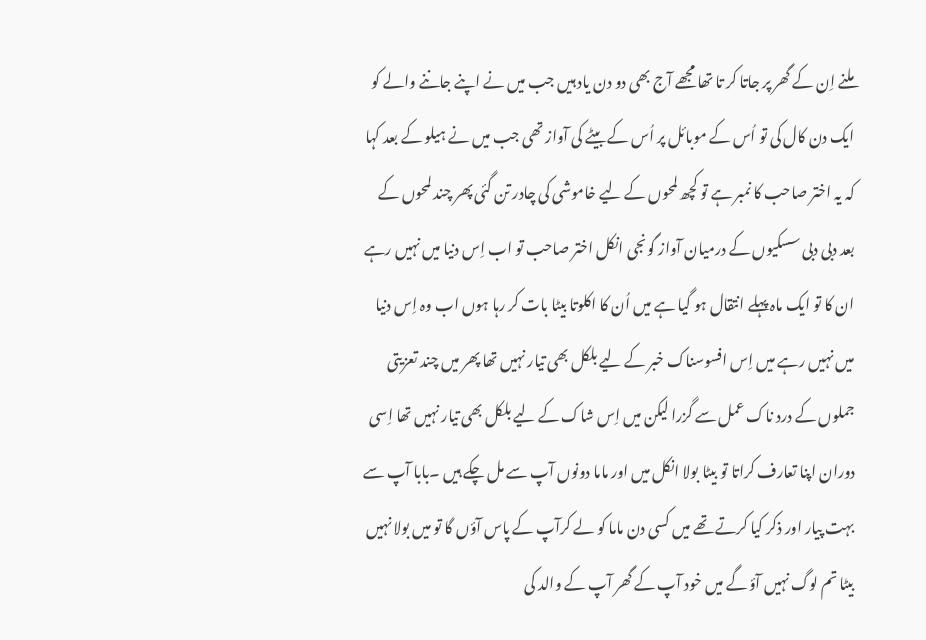ملنے اِن کے گھر پر جاتا کر تا تھا مجھے آج بھی دو دن یاد ہیں جب میں نے اپنے جاننے والے کو ایک دن کال کی تو اُس کے موبائل پر اُس کے بیٹے کی آواز تھی جب میں نے ہیلو کے بعد کہا کہ یہ اختر صاحب کا نمبر ہے تو کچھ لمحوں کے لیے خاموشی کی چادر تن گئی پھر چند لمحوں کے بعد دبی دبی سسکیوں کے درمیان آواز گونجی انکل اختر صاحب تو اب اِس دنیا میں نہیں رہے ان کا تو ایک ماہ پہلے انتقال ہو گیا ہے میں اُن کا اکلوتا بیٹا بات کر رہا ہوں اب وہ اِس دنیا میں نہیں رہے میں اِس افسوسناک خبر کے لیے بلکل بھی تیار نہیں تھا پھر میں چند تعزیتی جملوں کے درد ناک عمل سے گزرا لیکن میں اِس شاک کے لیے بلکل بھی تیار نہیں تھا اِسی دوران اپنا تعارف کراتا تو بیٹا بولا انکل میں اور ماما دونوں آپ سے مل چکے ہیں ۔بابا آپ سے بہت پیار اور ذکر کیا کرتے تھے میں کسی دن ماما کو لے کرآپ کے پاس آؤں گا تو میں بولا نہیں بیٹا تم لوگ نہیں آؤ گے میں خود آپ کے گھر آپ کے والد کی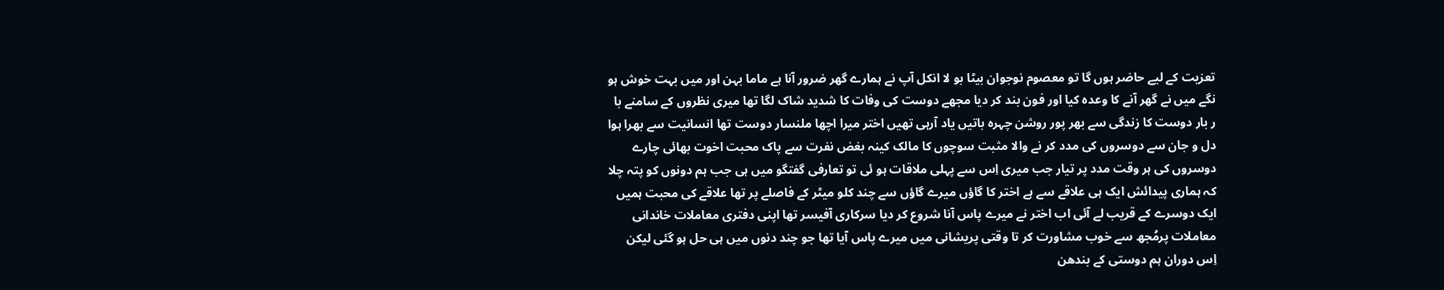تعزیت کے لیے حاضر ہوں گا تو معصوم نوجوان بیٹا بو لا انکل آپ نے ہمارے گھر ضرور آنا ہے ماما بہن اور میں بہت خوش ہو نگے میں نے گھر آنے کا وعدہ کیا اور فون بند کر دیا مجھے دوست کی وفات کا شدید شاک لگا تھا میری نظروں کے سامنے با ر بار دوست کا زندگی سے بھر پور روشن چہرہ باتیں یاد آرہی تھیں اختر میرا اچھا ملنسار دوست تھا انسانیت سے بھرا ہوا دل و جان سے دوسروں کی مدد کر نے والا مثبت سوچوں کا مالک کینہ بغض نفرت سے پاک محبت اخوت بھائی چارے دوسروں کی ہر وقت مدد پر تیار جب میری اِس سے پہلی ملاقات ہو ئی تو تعارفی گفتگو میں ہی جب ہم دونوں کو پتہ چلا کہ ہماری پیدائش ایک ہی علاقے سے ہے اختر کا گاؤں میرے گاؤں سے چند کلو میٹر کے فاصلے پر تھا علاقے کی محبت ہمیں ایک دوسرے کے قریب لے آئی اب اختر نے میرے پاس آنا شروع کر دیا سرکاری آفیسر تھا اپنی دفتری معاملات خاندانی معاملات پرمُجھ سے خوب مشاورت کر تا وقتی پریشانی میں میرے پاس آیا تھا جو چند دنوں میں ہی حل ہو گئی لیکن اِس دوران ہم دوستی کے بندھن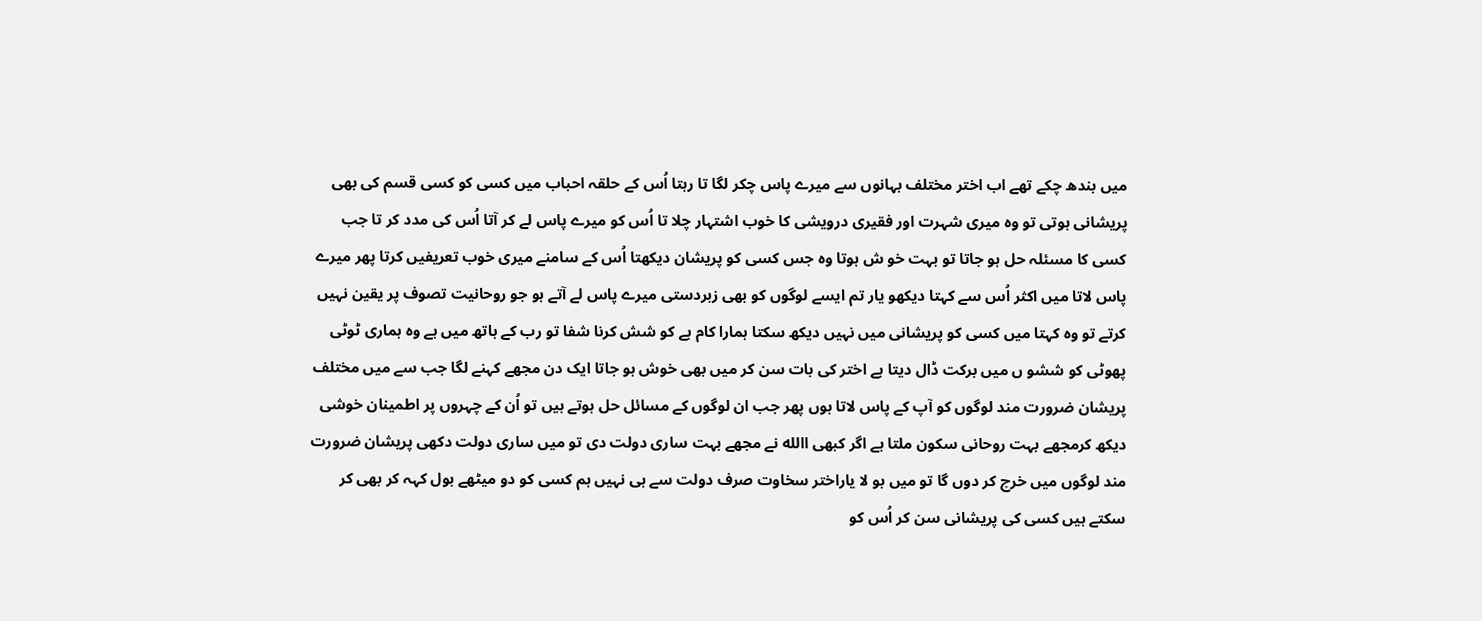میں بندھ چکے تھے اب اختر مختلف بہانوں سے میرے پاس چکر لگا تا رہتا اُس کے حلقہ احباب میں کسی کو کسی قسم کی بھی پریشانی ہوتی تو وہ میری شہرت اور فقیری درویشی کا خوب اشتہار چلا تا اُس کو میرے پاس لے کر آتا اُس کی مدد کر تا جب کسی کا مسئلہ حل ہو جاتا تو بہت خو ش ہوتا وہ جس کسی کو پریشان دیکھتا اُس کے سامنے میری خوب تعریفیں کرتا پھر میرے پاس لاتا میں اکثر اُس سے کہتا دیکھو یار تم ایسے لوگوں کو بھی زبردستی میرے پاس لے آتے ہو جو روحانیت تصوف پر یقین نہیں کرتے تو وہ کہتا میں کسی کو پریشانی میں نہیں دیکھ سکتا ہمارا کام ہے کو شش کرنا شفا تو رب کے ہاتھ میں ہے وہ ہماری ٹوٹی پھوٹی کو ششو ں میں برکت ڈال دیتا ہے اختر کی بات سن کر میں بھی خوش ہو جاتا ایک دن مجھے کہنے لگا جب سے میں مختلف پریشان ضرورت مند لوگوں کو آپ کے پاس لاتا ہوں پھر جب ان لوگوں کے مسائل حل ہوتے ہیں تو اُن کے چہروں پر اطمینان خوشی دیکھ کرمجھے بہت روحانی سکون ملتا ہے اگر کبھی االله نے مجھے بہت ساری دولت دی تو میں ساری دولت دکھی پریشان ضرورت مند لوگوں میں خرچ کر دوں گا تو میں بو لا یاراختر سخاوت صرف دولت سے ہی نہیں ہم کسی کو دو میٹھے بول کہہ کر بھی کر سکتے ہیں کسی کی پریشانی سن کر اُس کو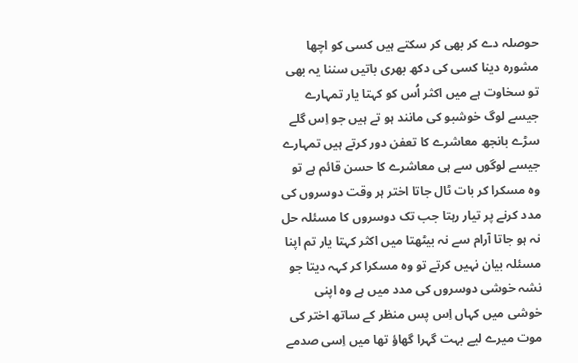حوصلہ دے کر بھی کر سکتے ہیں کسی کو اچھا مشورہ دینا کسی کی دکھ بھری باتیں سننا یہ بھی تو سخاوت ہے میں اکثر اُس کو کہتا یار تمہارے جیسے لوگ خوشبو کی مانند ہو تے ہیں جو اِس گلے سڑے بانجھ معاشرے کا تعفن دور کرتے ہیں تمہارے جیسے لوگوں سے ہی معاشرے کا حسن قائم ہے تو وہ مسکرا کر بات ٹال جاتا اختر ہر وقت دوسروں کی مدد کرنے پر تیار رہتا جب تک دوسروں کا مسئلہ حل نہ ہو جاتا آرام سے نہ بیٹھتا میں اکثر کہتا یار تم اپنا مسئلہ بیان نہیں کرتے تو وہ مسکرا کر کہہ دیتا جو نشہ خوشی دوسروں کی مدد میں ہے وہ اپنی خوشی میں کہاں اِس پس منظر کے ساتھ اختر کی موت میرے لیے بہت گہرا گھاؤ تھا میں اِسی صدمے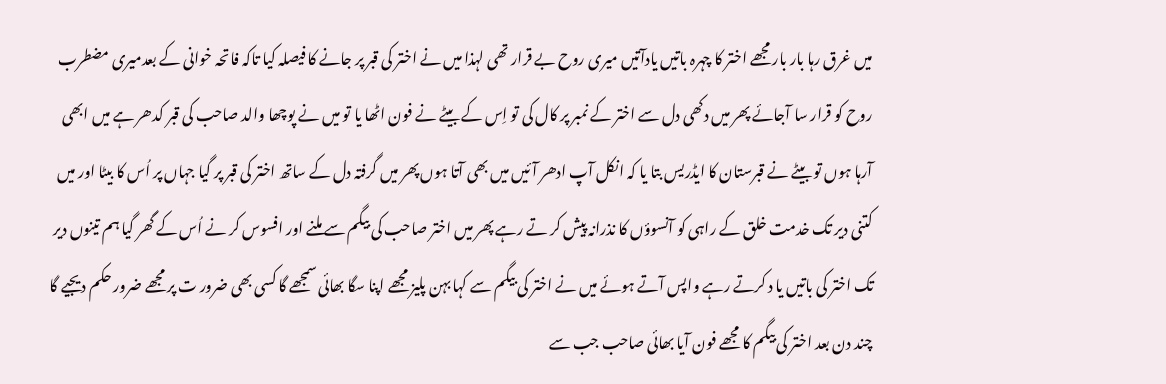میں غرق رہا بار بار مجھے اختر کا چہرہ باتیں یادآتیں میری روح بے قرار تھی لہذا میں نے اختر کی قبر پر جانے کا فیصلہ کیا تاکہ فاتحہ خوانی کے بعدمیری مضطرب روح کو قرار سا آجائے پھر میں دکھی دل سے اختر کے نمبر پر کال کی تو اِس کے بیٹے نے فون اٹھا یا تو میں نے پوچھا والد صاحب کی قبر کدھر ہے میں ابھی آرہا ہوں تو بیٹے نے قبرستان کا ایڈریس بتا یا کہ انکل آپ ادھر آئیں میں بھی آتا ہوں پھر میں گرفتہ دل کے ساتھ اختر کی قبر پر گیا جہاں پر اُس کا بیٹا اور میں کتنی دیر تک خدمت خلق کے راہی کو آنسوؤں کا نذرانہ پیش کر تے رہے پھر میں اختر صاحب کی بیگم سے ملنے اور افسوس کر نے اُس کے گھر گیا ہم تینوں دیر تک اختر کی باتیں یا د کرتے رہے واپس آتے ہوئے میں نے اختر کی بیگم سے کہا بہن پلیز مجھے اپنا سگا بھائی سمجھے گا کسی بھی ضرور ت پر مجھے ضرور حکم دیجیے گا چند دن بعد اختر کی بیگم کا مجھے فون آیا بھائی صاحب جب سے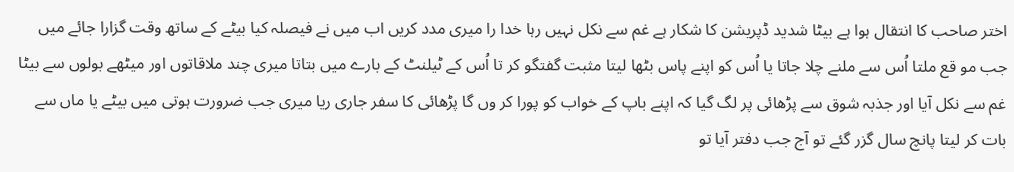اختر صاحب کا انتقال ہوا ہے بیٹا شدید ڈپریشن کا شکار ہے غم سے نکل نہیں رہا خدا را میری مدد کریں اب میں نے فیصلہ کیا بیٹے کے ساتھ وقت گزارا جائے میں جب مو قع ملتا اُس سے ملنے چلا جاتا یا اُس کو اپنے پاس بٹھا لیتا مثبت گفتگو کر تا اُس کے ٹیلنٹ کے بارے میں بتاتا میری چند ملاقاتوں اور میٹھے بولوں سے بیٹا غم سے نکل آیا اور جذبہ شوق سے پڑھائی پر لگ گیا کہ اپنے باپ کے خواب کو پورا کر وں گا پڑھائی کا سفر جاری ریا میری جب ضرورت ہوتی میں بیٹے یا ماں سے بات کر لیتا پانچ سال گزر گئے تو آج جب دفتر آیا تو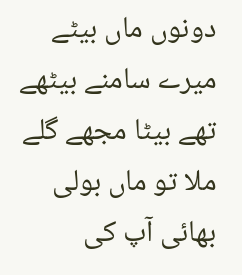دونوں ماں بیٹے میرے سامنے بیٹھے تھے بیٹا مجھے گلے ملا تو ماں بولی بھائی آپ کی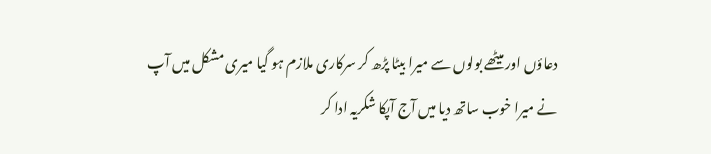دعاؤں اور میٹھے بولوں سے میرا بیٹا پڑھ کر سرکاری ملازم ہو گیا میری مشکل میں آپ نے میرا خوب ساتھ دیا میں آج آپکا شکریہ ادا کر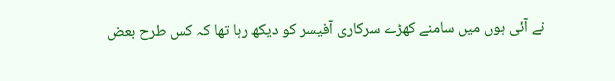نے آئی ہوں میں سامنے کھڑے سرکاری آفیسر کو دیکھ رہا تھا کہ کس طرح بعض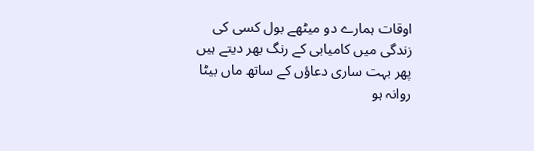اوقات ہمارے دو میٹھے بول کسی کی زندگی میں کامیابی کے رنگ بھر دیتے ہیں پھر بہت ساری دعاؤں کے ساتھ ماں بیٹا روانہ ہو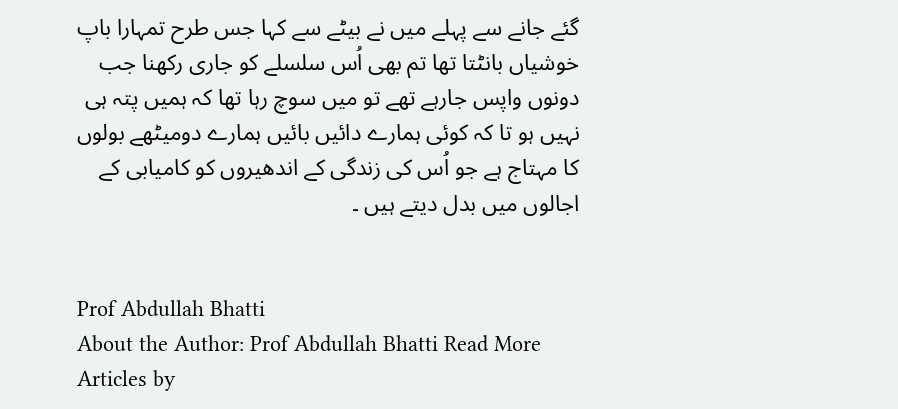گئے جانے سے پہلے میں نے بیٹے سے کہا جس طرح تمہارا باپ خوشیاں بانٹتا تھا تم بھی اُس سلسلے کو جاری رکھنا جب دونوں واپس جارہے تھے تو میں سوچ رہا تھا کہ ہمیں پتہ ہی نہیں ہو تا کہ کوئی ہمارے دائیں بائیں ہمارے دومیٹھے بولوں کا مہتاج ہے جو اُس کی زندگی کے اندھیروں کو کامیابی کے اجالوں میں بدل دیتے ہیں ۔


Prof Abdullah Bhatti
About the Author: Prof Abdullah Bhatti Read More Articles by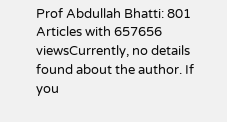Prof Abdullah Bhatti: 801 Articles with 657656 viewsCurrently, no details found about the author. If you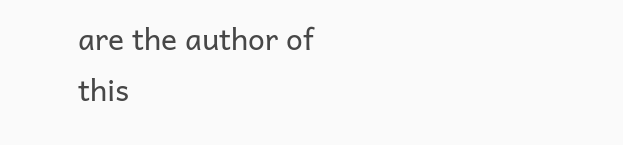are the author of this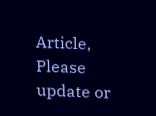Article, Please update or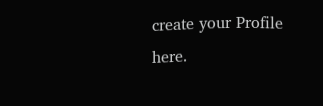create your Profile here.